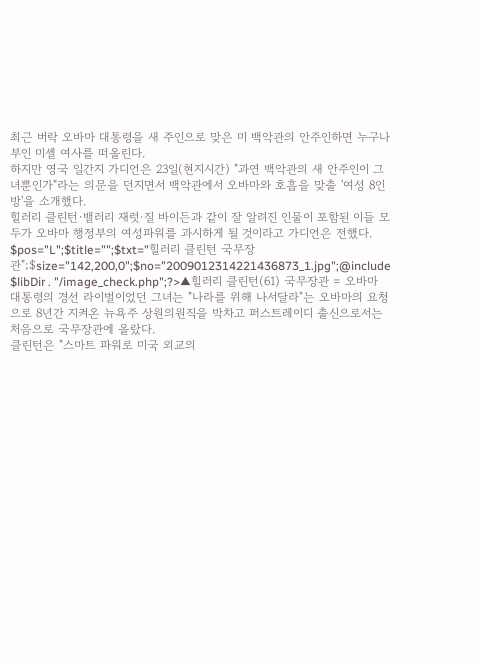최근 버락 오바마 대통령을 새 주인으로 맞은 미 백악관의 안주인하면 누구나 부인 미셸 여사를 떠올린다.
하지만 영국 일간지 가디언은 23일(현지시간) "과연 백악관의 새 안주인이 그녀뿐인가"라는 의문을 던지면서 백악관에서 오바마와 호흡을 맞출 '여성 8인방'을 소개했다.
힐러리 클린턴·밸러리 재럿·질 바이든과 같이 잘 알려진 인물이 포함된 이들 모두가 오바마 행정부의 여성파워를 과시하게 될 것이라고 가디언은 전했다.
$pos="L";$title="";$txt="힐러리 클린턴 국무장관";$size="142,200,0";$no="2009012314221436873_1.jpg";@include $libDir . "/image_check.php";?>▲힐러리 클린턴(61) 국무장관 = 오바마 대통령의 경선 라이벌이었던 그녀는 "나라를 위해 나서달라"는 오바마의 요청으로 8년간 지켜온 뉴욕주 상원의원직을 박차고 퍼스트레이디 출신으로서는 처음으로 국무장관에 올랐다.
클린턴은 "스마트 파워로 미국 외교의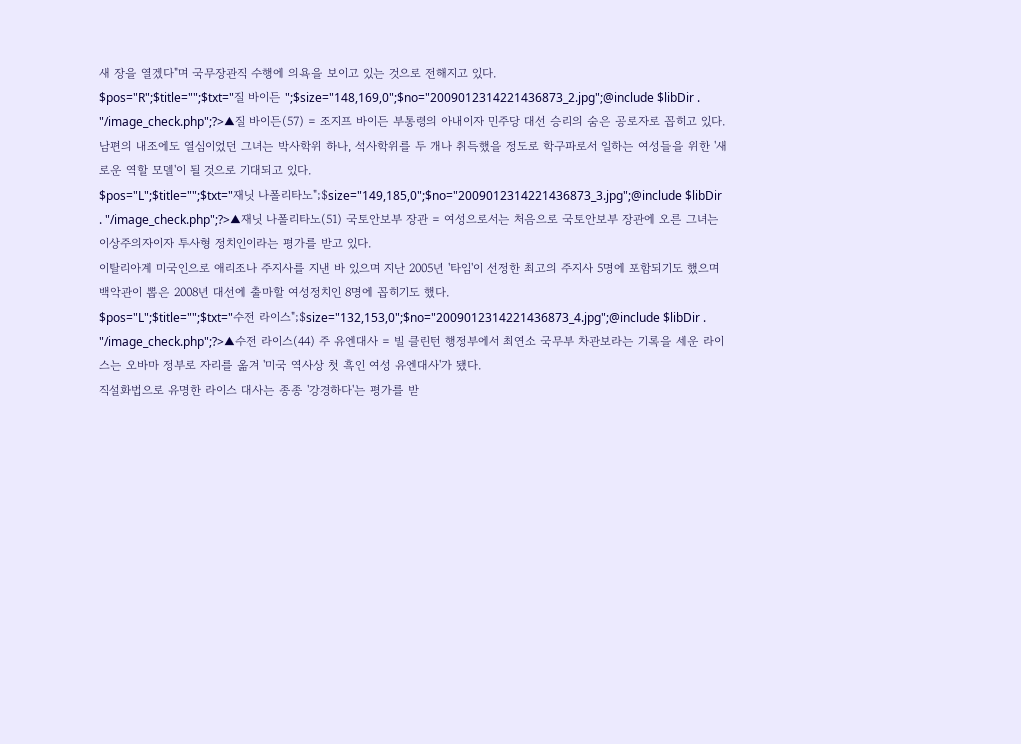새 장을 열겠다"며 국무장관직 수행에 의욕을 보이고 있는 것으로 전해지고 있다.
$pos="R";$title="";$txt="질 바이든 ";$size="148,169,0";$no="2009012314221436873_2.jpg";@include $libDir . "/image_check.php";?>▲질 바이든(57) = 조지프 바이든 부통령의 아내이자 민주당 대선 승리의 숨은 공로자로 꼽히고 있다.
남편의 내조에도 열심이었던 그녀는 박사학위 하나, 석사학위를 두 개나 취득했을 정도로 학구파로서 일하는 여성들을 위한 '새로운 역할 모델'이 될 것으로 기대되고 있다.
$pos="L";$title="";$txt="재닛 나폴리타노";$size="149,185,0";$no="2009012314221436873_3.jpg";@include $libDir . "/image_check.php";?>▲재닛 나폴리타노(51) 국토안보부 장관 = 여성으로서는 처음으로 국토안보부 장관에 오른 그녀는 이상주의자이자 투사형 정치인이라는 평가를 받고 있다.
이탈리아계 미국인으로 애리조나 주지사를 지낸 바 있으며 지난 2005년 '타임'이 선정한 최고의 주지사 5명에 포함되기도 했으며 백악관이 뽑은 2008년 대선에 출마할 여성정치인 8명에 꼽히기도 했다.
$pos="L";$title="";$txt="수전 라이스";$size="132,153,0";$no="2009012314221436873_4.jpg";@include $libDir . "/image_check.php";?>▲수전 라이스(44) 주 유엔대사 = 빌 클린턴 행정부에서 최연소 국무부 차관보라는 기록을 세운 라이스는 오바마 정부로 자리를 옮겨 '미국 역사상 첫 흑인 여성 유엔대사'가 됐다.
직설화법으로 유명한 라이스 대사는 종종 '강경하다'는 평가를 받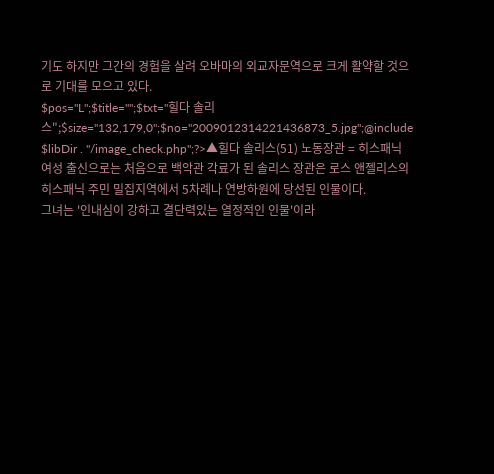기도 하지만 그간의 경험을 살려 오바마의 외교자문역으로 크게 활약할 것으로 기대를 모으고 있다.
$pos="L";$title="";$txt="힐다 솔리스";$size="132,179,0";$no="2009012314221436873_5.jpg";@include $libDir . "/image_check.php";?>▲힐다 솔리스(51) 노동장관 = 히스패닉 여성 출신으로는 처음으로 백악관 각료가 된 솔리스 장관은 로스 앤젤리스의 히스패닉 주민 밀집지역에서 5차례나 연방하원에 당선된 인물이다.
그녀는 '인내심이 강하고 결단력있는 열정적인 인물'이라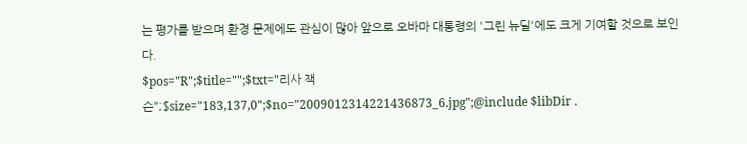는 평가를 받으며 환경 문제에도 관심이 많아 앞으로 오바마 대통령의 '그린 뉴딜'에도 크게 기여할 것으로 보인다.
$pos="R";$title="";$txt="리사 잭슨";$size="183,137,0";$no="2009012314221436873_6.jpg";@include $libDir .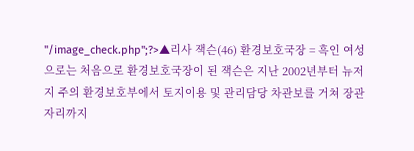"/image_check.php";?>▲리사 잭슨(46) 환경보호국장 = 흑인 여성으로는 처음으로 환경보호국장이 된 잭슨은 지난 2002년부터 뉴저지 주의 환경보호부에서 토지이용 및 관리담당 차관보를 거쳐 장관자리까지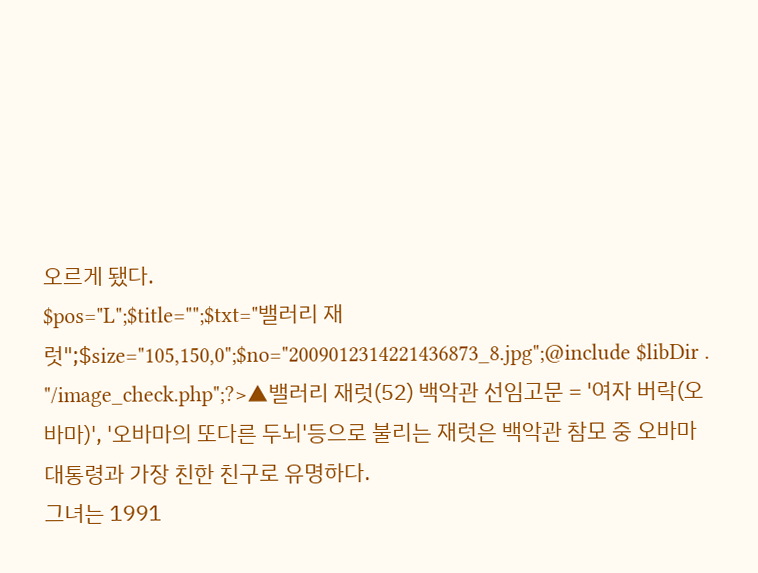오르게 됐다.
$pos="L";$title="";$txt="밸러리 재럿";$size="105,150,0";$no="2009012314221436873_8.jpg";@include $libDir . "/image_check.php";?>▲밸러리 재럿(52) 백악관 선임고문 = '여자 버락(오바마)', '오바마의 또다른 두뇌'등으로 불리는 재럿은 백악관 참모 중 오바마 대통령과 가장 친한 친구로 유명하다.
그녀는 1991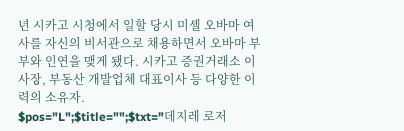년 시카고 시청에서 일할 당시 미셸 오바마 여사를 자신의 비서관으로 채용하면서 오바마 부부와 인연을 맺게 됐다. 시카고 증권거래소 이사장, 부동산 개발업체 대표이사 등 다양한 이력의 소유자.
$pos="L";$title="";$txt="데지레 로저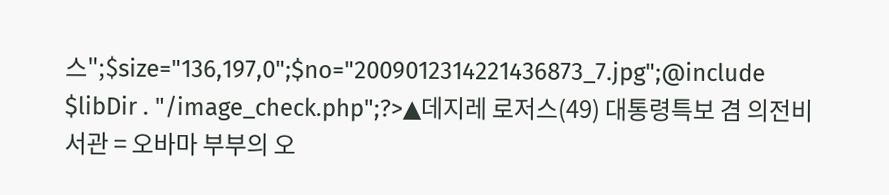스";$size="136,197,0";$no="2009012314221436873_7.jpg";@include $libDir . "/image_check.php";?>▲데지레 로저스(49) 대통령특보 겸 의전비서관 = 오바마 부부의 오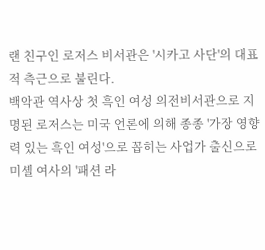랜 친구인 로저스 비서관은 '시카고 사단'의 대표적 측근으로 불린다.
백악관 역사상 첫 흑인 여성 의전비서관으로 지명된 로저스는 미국 언론에 의해 종종 '가장 영향력 있는 흑인 여성'으로 꼽히는 사업가 출신으로 미셸 여사의 '패션 라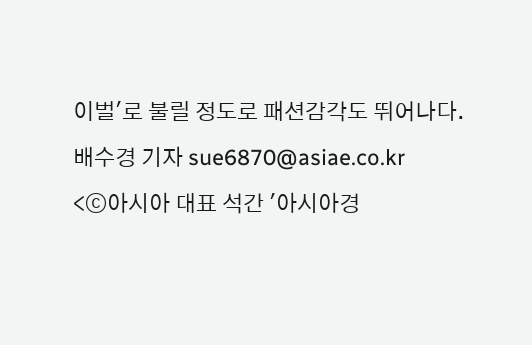이벌'로 불릴 정도로 패션감각도 뛰어나다.
배수경 기자 sue6870@asiae.co.kr
<ⓒ아시아 대표 석간 '아시아경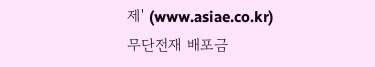제' (www.asiae.co.kr) 무단전재 배포금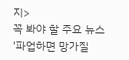지>
꼭 봐야 할 주요 뉴스
'파업하면 망가질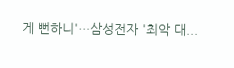게 뻔하니'…삼성전자 '최악 대...